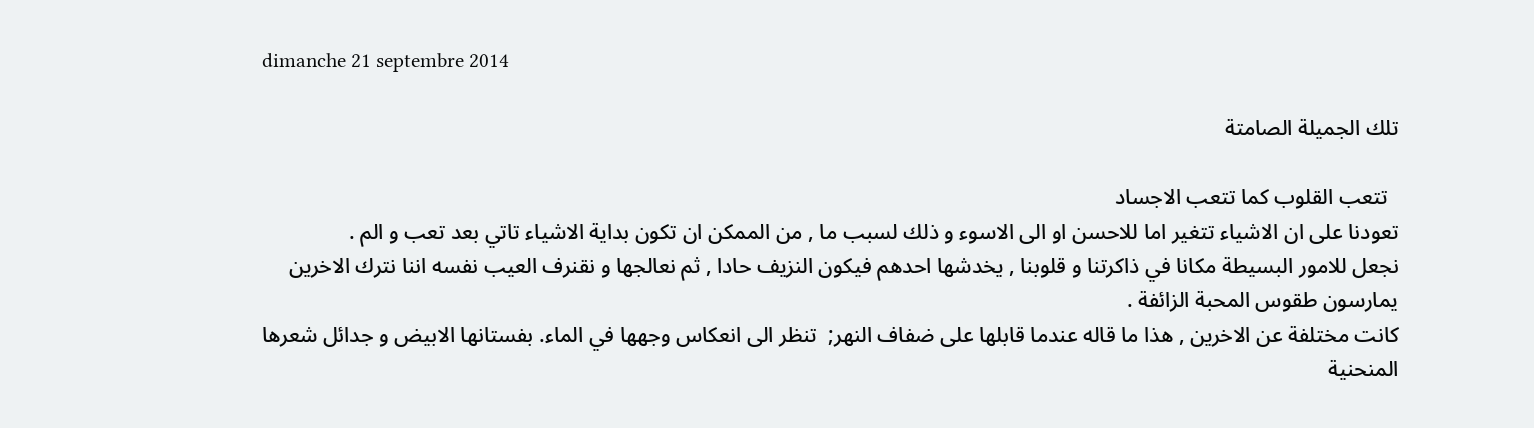dimanche 21 septembre 2014

تلك الجميلة الصامتة

  تتعب القلوب كما تتعب الاجساد
تعودنا على ان الاشياء تتغير اما للاحسن او الى الاسوء و ذلك لسبب ما , من الممكن ان تكون بداية الاشياء تاتي بعد تعب و الم .
نجعل للامور البسيطة مكانا في ذاكرتنا و قلوبنا , يخدشها احدهم فيكون النزيف حادا , ثم نعالجها و نقنرف العيب نفسه اننا نترك الاخرين يمارسون طقوس المحبة الزائفة .
كانت مختلفة عن الاخرين , هذا ما قاله عندما قابلها على ضفاف النهر;  تنظر الى انعكاس وجهها في الماء. بفستانها الابيض و جدائل شعرها المنحنية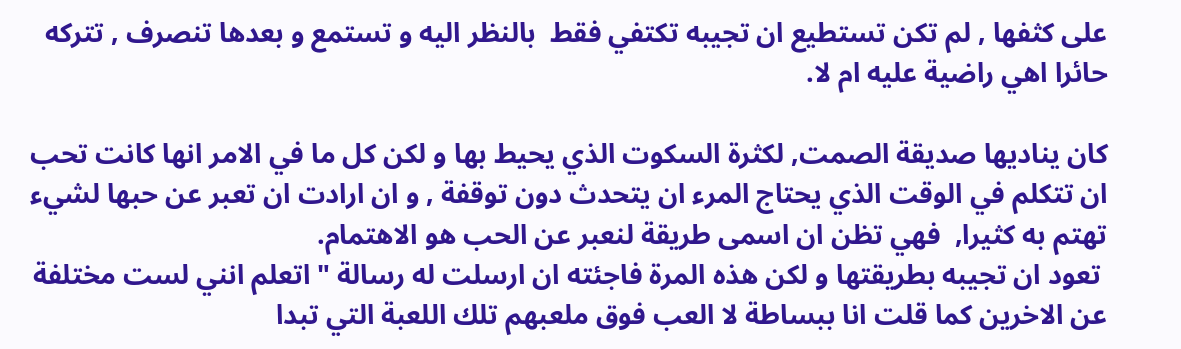على كثفها , لم تكن تستطيع ان تجيبه تكتفي فقط  بالنظر اليه و تستمع و بعدها تنصرف , تتركه حائرا اهي راضية عليه ام لا.

كان يناديها صديقة الصمت, لكثرة السكوت الذي يحيط بها و لكن كل ما في الامر انها كانت تحب ان تتكلم في الوقت الذي يحتاج المرء ان يتحدث دون توقفة , و ان ارادت ان تعبر عن حبها لشيء تهتم به كثيرا,  فهي تظن ان اسمى طريقة لنعبر عن الحب هو الاهتمام.
 تعود ان تجيبه بطريقتها و لكن هذه المرة فاجئته ان ارسلت له رسالة " اتعلم انني لست مختلفة عن الاخرين كما قلت انا ببساطة لا العب فوق ملعبهم تلك اللعبة التي تبدا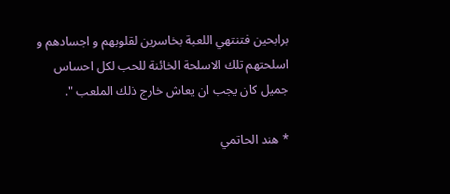برابحين فتنتهي اللعبة بخاسرين لقلوبهم و اجسادهم و اسلحتهم تلك الاسلحة الخائنة للحب لكل احساس جميل كان يجب ان يعاش خارج ذلك الملعب ".

* هند الحاتمي